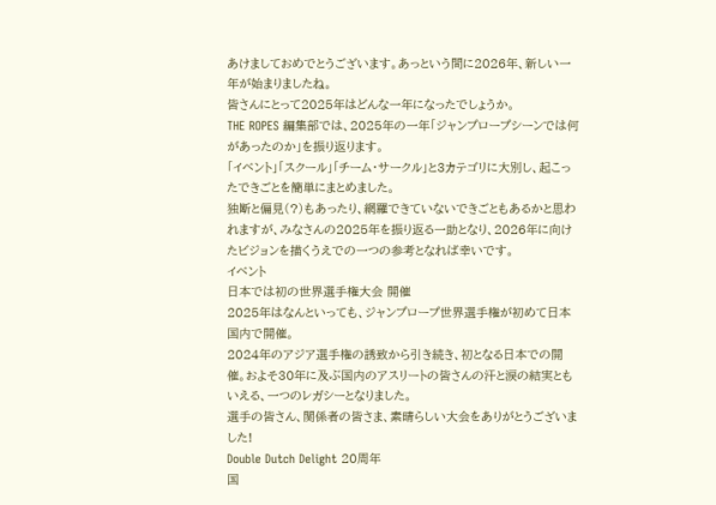あけましておめでとうございます。あっという間に2026年、新しい一年が始まりましたね。
皆さんにとって2025年はどんな一年になったでしょうか。
THE ROPES 編集部では、2025年の一年「ジャンプロープシーンでは何があったのか」を振り返ります。
「イベント」「スクール」「チーム・サークル」と3カテゴリに大別し、起こったできごとを簡単にまとめました。
独断と偏見(?)もあったり、網羅できていないできごともあるかと思われますが、みなさんの2025年を振り返る一助となり、2026年に向けたビジョンを描くうえでの一つの参考となれば幸いです。
イベント
日本では初の世界選手権大会 開催
2025年はなんといっても、ジャンプロープ世界選手権が初めて日本国内で開催。
2024年のアジア選手権の誘致から引き続き、初となる日本での開催。およそ30年に及ぶ国内のアスリートの皆さんの汗と涙の結実ともいえる、一つのレガシーとなりました。
選手の皆さん、関係者の皆さま、素晴らしい大会をありがとうございました!
Double Dutch Delight 20周年
国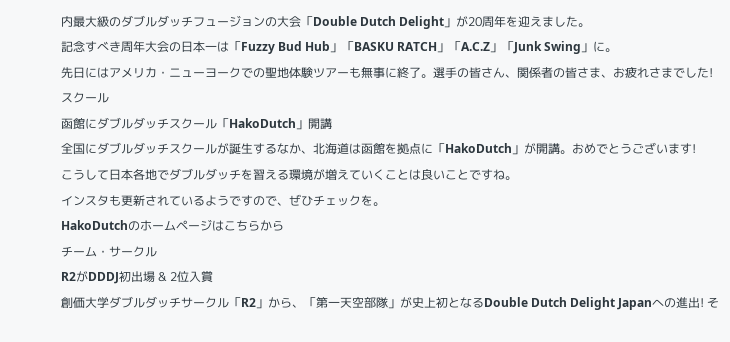内最大級のダブルダッチフュージョンの大会「Double Dutch Delight」が20周年を迎えました。
記念すべき周年大会の日本一は「Fuzzy Bud Hub」「BASKU RATCH」「A.C.Z」「Junk Swing」に。
先日にはアメリカ・ニューヨークでの聖地体験ツアーも無事に終了。選手の皆さん、関係者の皆さま、お疲れさまでした!
スクール
函館にダブルダッチスクール「HakoDutch」開講
全国にダブルダッチスクールが誕生するなか、北海道は函館を拠点に「HakoDutch」が開講。おめでとうございます!
こうして日本各地でダブルダッチを習える環境が増えていくことは良いことですね。
インスタも更新されているようですので、ぜひチェックを。
HakoDutchのホームページはこちらから
チーム・サークル
R2がDDDJ初出場 & 2位入賞
創価大学ダブルダッチサークル「R2」から、「第一天空部隊」が史上初となるDouble Dutch Delight Japanへの進出! そ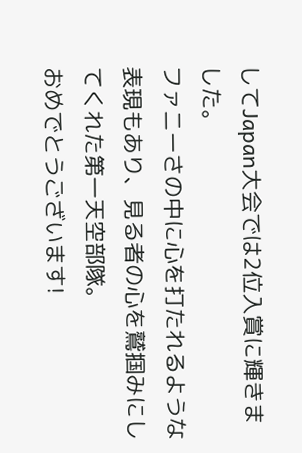してJapan大会では2位入賞に輝きました。
ファニーさの中に心を打たれるような表現もあり、見る者の心を鷲掴みにしてくれた第一天空部隊。
おめでとうございます!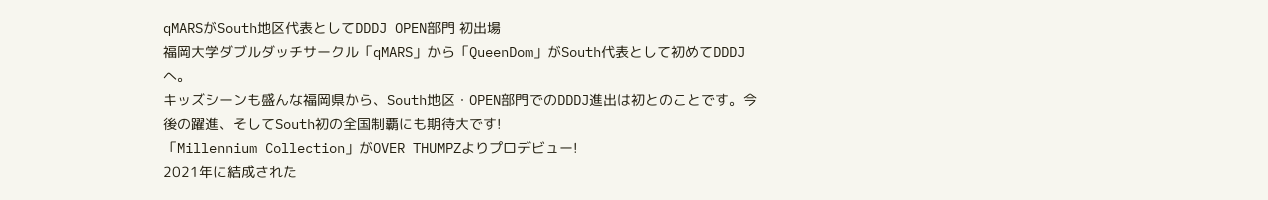qMARSがSouth地区代表としてDDDJ OPEN部門 初出場
福岡大学ダブルダッチサークル「qMARS」から「QueenDom」がSouth代表として初めてDDDJへ。
キッズシーンも盛んな福岡県から、South地区・OPEN部門でのDDDJ進出は初とのことです。今後の躍進、そしてSouth初の全国制覇にも期待大です!
「Millennium Collection」がOVER THUMPZよりプロデビュー!
2021年に結成された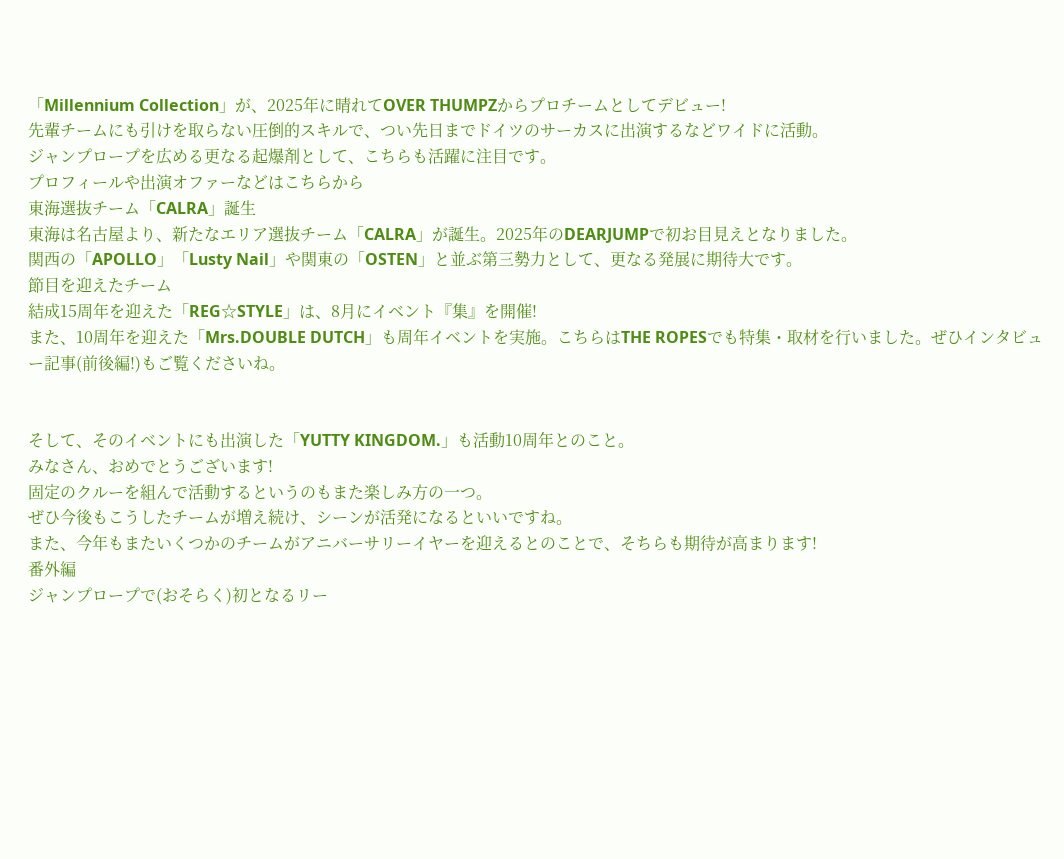「Millennium Collection」が、2025年に晴れてOVER THUMPZからプロチームとしてデビュー!
先輩チームにも引けを取らない圧倒的スキルで、つい先日までドイツのサーカスに出演するなどワイドに活動。
ジャンプロープを広める更なる起爆剤として、こちらも活躍に注目です。
プロフィールや出演オファーなどはこちらから
東海選抜チーム「CALRA」誕生
東海は名古屋より、新たなエリア選抜チーム「CALRA」が誕生。2025年のDEARJUMPで初お目見えとなりました。
関西の「APOLLO」「Lusty Nail」や関東の「OSTEN」と並ぶ第三勢力として、更なる発展に期待大です。
節目を迎えたチーム
結成15周年を迎えた「REG☆STYLE」は、8月にイベント『集』を開催!
また、10周年を迎えた「Mrs.DOUBLE DUTCH」も周年イベントを実施。こちらはTHE ROPESでも特集・取材を行いました。ぜひインタビュー記事(前後編!)もご覧くださいね。


そして、そのイベントにも出演した「YUTTY KINGDOM.」も活動10周年とのこと。
みなさん、おめでとうございます!
固定のクルーを組んで活動するというのもまた楽しみ方の一つ。
ぜひ今後もこうしたチームが増え続け、シーンが活発になるといいですね。
また、今年もまたいくつかのチームがアニバーサリーイヤーを迎えるとのことで、そちらも期待が高まります!
番外編
ジャンプロープで(おそらく)初となるリー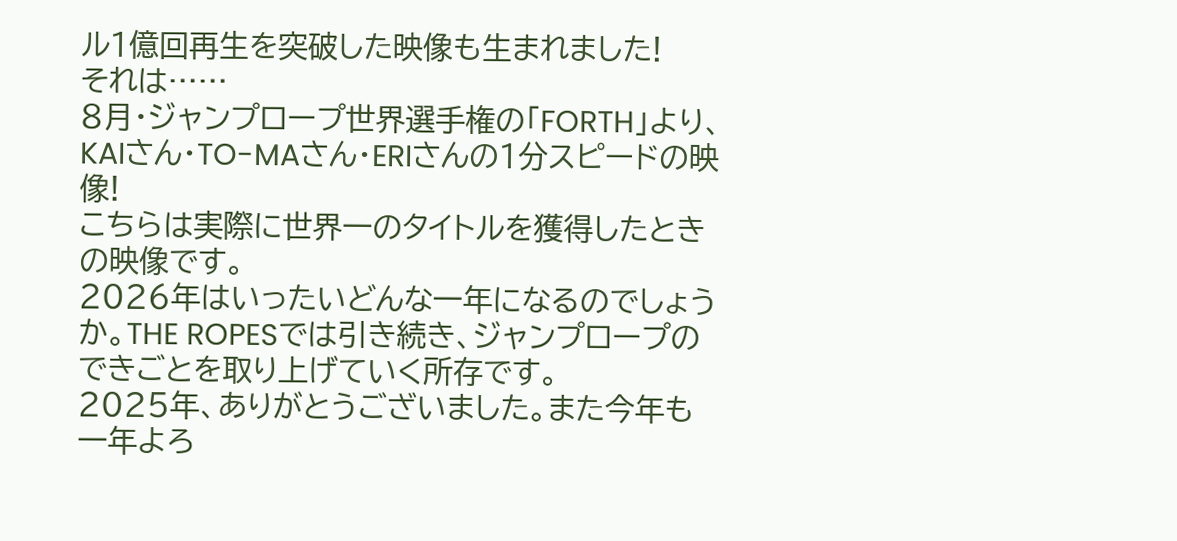ル1億回再生を突破した映像も生まれました!
それは……
8月・ジャンプロープ世界選手権の「FORTH」より、KAIさん・TO-MAさん・ERIさんの1分スピードの映像!
こちらは実際に世界一のタイトルを獲得したときの映像です。
2026年はいったいどんな一年になるのでしょうか。THE ROPESでは引き続き、ジャンプロープのできごとを取り上げていく所存です。
2025年、ありがとうございました。また今年も一年よろ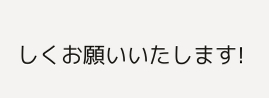しくお願いいたします!